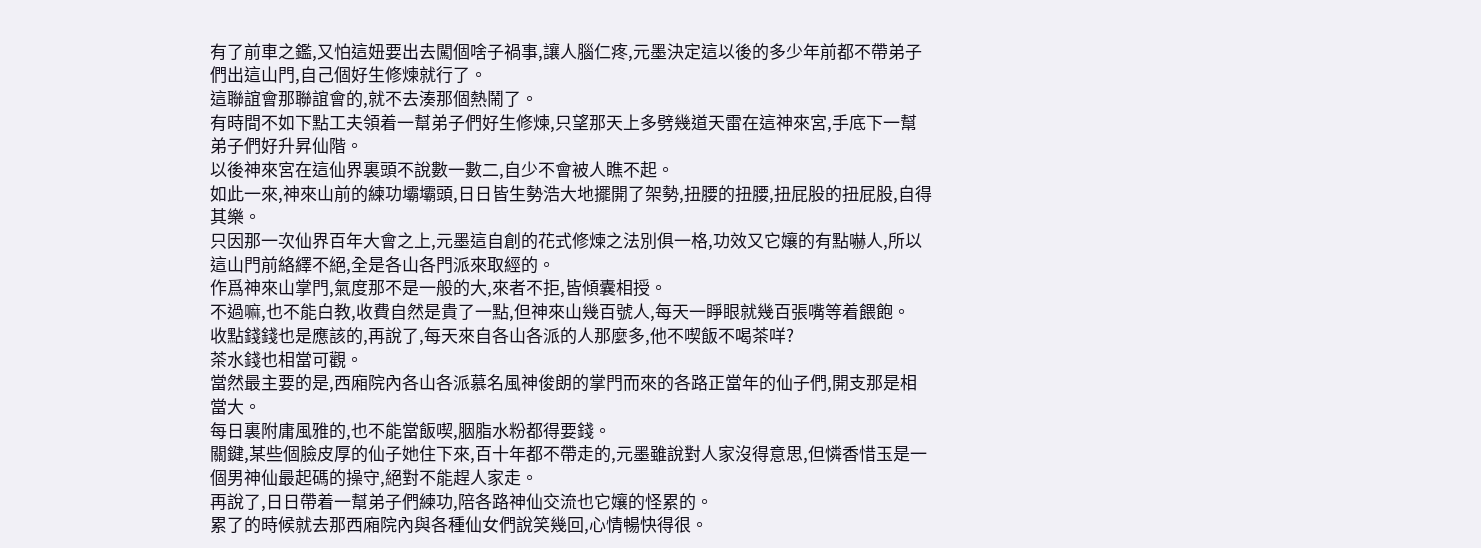有了前車之鑑,又怕這妞要出去闖個啥子禍事,讓人腦仁疼,元墨決定這以後的多少年前都不帶弟子們出這山門,自己個好生修煉就行了。
這聯誼會那聯誼會的,就不去湊那個熱鬧了。
有時間不如下點工夫領着一幫弟子們好生修煉,只望那天上多劈幾道天雷在這神來宮,手底下一幫弟子們好升昇仙階。
以後神來宮在這仙界裏頭不說數一數二,自少不會被人瞧不起。
如此一來,神來山前的練功壩壩頭,日日皆生勢浩大地擺開了架勢,扭腰的扭腰,扭屁股的扭屁股,自得其樂。
只因那一次仙界百年大會之上,元墨這自創的花式修煉之法別俱一格,功效又它孃的有點嚇人,所以這山門前絡繹不絕,全是各山各門派來取經的。
作爲神來山掌門,氣度那不是一般的大,來者不拒,皆傾囊相授。
不過嘛,也不能白教,收費自然是貴了一點,但神來山幾百號人,每天一睜眼就幾百張嘴等着餵飽。
收點錢錢也是應該的,再說了,每天來自各山各派的人那麼多,他不喫飯不喝茶咩?
茶水錢也相當可觀。
當然最主要的是,西廂院內各山各派慕名風神俊朗的掌門而來的各路正當年的仙子們,開支那是相當大。
每日裏附庸風雅的,也不能當飯喫,胭脂水粉都得要錢。
關鍵,某些個臉皮厚的仙子她住下來,百十年都不帶走的,元墨雖說對人家沒得意思,但憐香惜玉是一個男神仙最起碼的操守,絕對不能趕人家走。
再說了,日日帶着一幫弟子們練功,陪各路神仙交流也它孃的怪累的。
累了的時候就去那西廂院內與各種仙女們說笑幾回,心情暢快得很。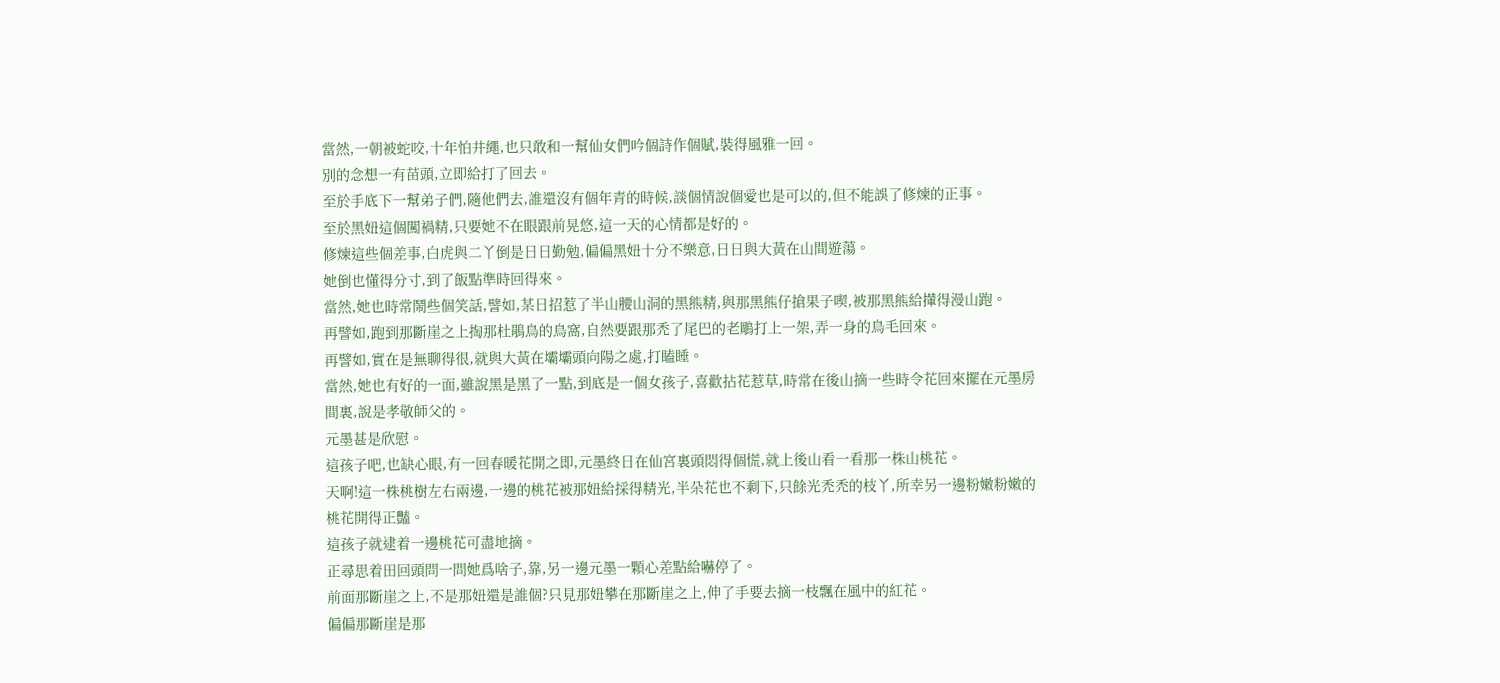當然,一朝被蛇咬,十年怕井繩,也只敢和一幫仙女們吟個詩作個賦,裝得風雅一回。
別的念想一有苗頭,立即給打了回去。
至於手底下一幫弟子們,隨他們去,誰還沒有個年青的時候,談個情說個愛也是可以的,但不能誤了修煉的正事。
至於黑妞這個闖禍精,只要她不在眼跟前晃悠,這一天的心情都是好的。
修煉這些個差事,白虎與二丫倒是日日勤勉,偏偏黑妞十分不樂意,日日與大黃在山間遊蕩。
她倒也懂得分寸,到了飯點準時回得來。
當然,她也時常鬧些個笑話,譬如,某日招惹了半山腰山洞的黑熊精,與那黑熊仔搶果子喫,被那黑熊給攆得漫山跑。
再譬如,跑到那斷崖之上掏那杜鵑鳥的鳥窩,自然要跟那禿了尾巴的老鵰打上一架,弄一身的鳥毛回來。
再譬如,實在是無聊得很,就與大黃在壩壩頭向陽之處,打瞌睡。
當然,她也有好的一面,雖說黑是黑了一點,到底是一個女孩子,喜歡拈花惹草,時常在後山摘一些時令花回來擺在元墨房間裏,說是孝敬師父的。
元墨甚是欣慰。
這孩子吧,也缺心眼,有一回春暖花開之即,元墨終日在仙宮裏頭悶得個慌,就上後山看一看那一株山桃花。
天啊!這一株桃樹左右兩邊,一邊的桃花被那妞給採得精光,半朵花也不剩下,只餘光禿禿的枝丫,所幸另一邊粉嫩粉嫩的桃花開得正豔。
這孩子就逮着一邊桃花可盡地摘。
正尋思着田回頭問一問她爲啥子,靠,另一邊元墨一顆心差點給嚇停了。
前面那斷崖之上,不是那妞還是誰個?只見那妞攀在那斷崖之上,伸了手要去摘一枝飄在風中的紅花。
偏偏那斷崖是那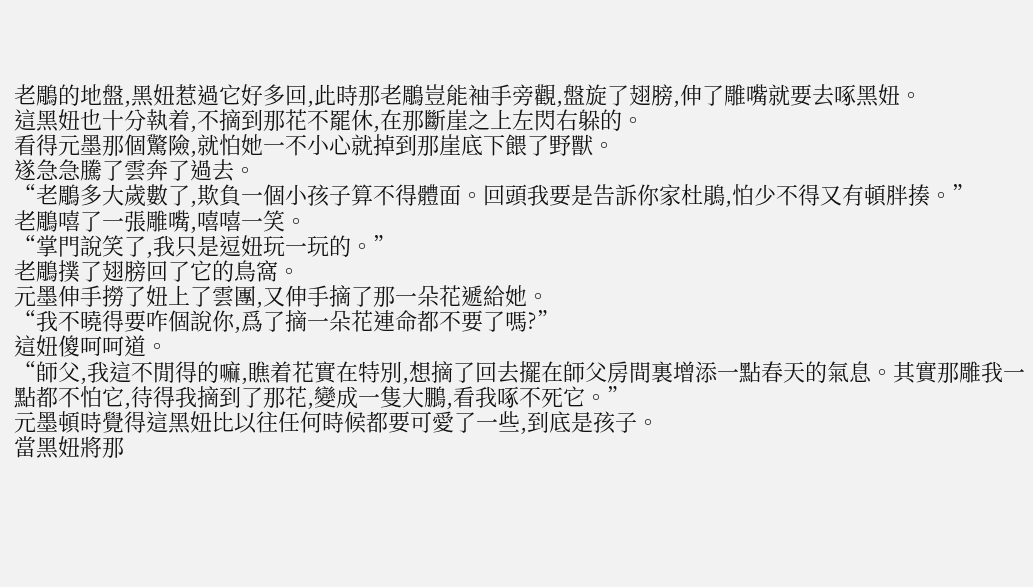老鵰的地盤,黑妞惹過它好多回,此時那老鵰豈能袖手旁觀,盤旋了翅膀,伸了雕嘴就要去啄黑妞。
這黑妞也十分執着,不摘到那花不罷休,在那斷崖之上左閃右躲的。
看得元墨那個驚險,就怕她一不小心就掉到那崖底下餵了野獸。
遂急急騰了雲奔了過去。
“老鵰多大歲數了,欺負一個小孩子算不得體面。回頭我要是告訴你家杜鵑,怕少不得又有頓胖揍。”
老鵰嘻了一張雕嘴,嘻嘻一笑。
“掌門說笑了,我只是逗妞玩一玩的。”
老鵰撲了翅膀回了它的鳥窩。
元墨伸手撈了妞上了雲團,又伸手摘了那一朵花遞給她。
“我不曉得要咋個說你,爲了摘一朵花連命都不要了嗎?”
這妞傻呵呵道。
“師父,我這不閒得的嘛,瞧着花實在特別,想摘了回去擺在師父房間裏增添一點春天的氣息。其實那雕我一點都不怕它,待得我摘到了那花,變成一隻大鵬,看我啄不死它。”
元墨頓時覺得這黑妞比以往任何時候都要可愛了一些,到底是孩子。
當黑妞將那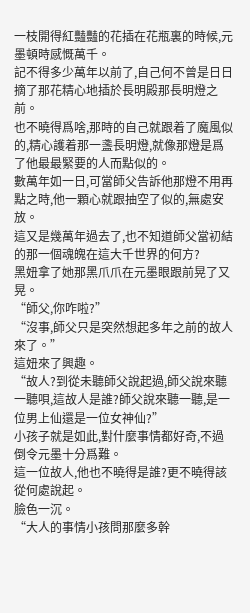一枝開得紅豔豔的花插在花瓶裏的時候,元墨頓時感慨萬千。
記不得多少萬年以前了,自己何不曾是日日摘了那花精心地插於長明殿那長明燈之前。
也不曉得爲啥,那時的自己就跟着了魔風似的,精心護着那一盞長明燈,就像那燈是爲了他最最緊要的人而點似的。
數萬年如一日,可當師父告訴他那燈不用再點之時,他一顆心就跟抽空了似的,無處安放。
這又是幾萬年過去了,也不知道師父當初結的那一個魂魄在這大千世界的何方?
黑妞拿了她那黑爪爪在元墨眼跟前晃了又晃。
“師父,你咋啦?”
“沒事,師父只是突然想起多年之前的故人來了。”
這妞來了興趣。
“故人?到從未聽師父說起過,師父說來聽一聽唄,這故人是誰?師父說來聽一聽,是一位男上仙還是一位女神仙?”
小孩子就是如此,對什麼事情都好奇,不過倒令元墨十分爲難。
這一位故人,他也不曉得是誰?更不曉得該從何處說起。
臉色一沉。
“大人的事情小孩問那麼多幹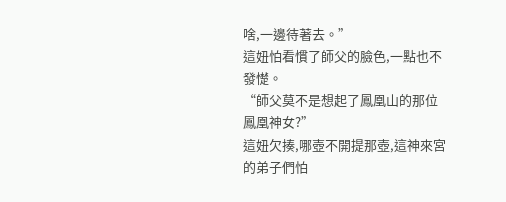啥,一邊待著去。”
這妞怕看慣了師父的臉色,一點也不發憷。
“師父莫不是想起了鳳凰山的那位鳳凰神女?”
這妞欠揍,哪壺不開提那壺,這神來宮的弟子們怕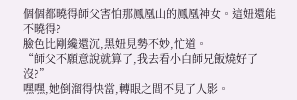個個都曉得師父害怕那鳳凰山的鳳凰神女。這妞還能不曉得?
臉色比剛纔還沉,黑妞見勢不妙,忙道。
“師父不願意說就算了,我去看小白師兄飯燒好了沒?”
嘿嘿,她倒溜得快當,轉眼之間不見了人影。